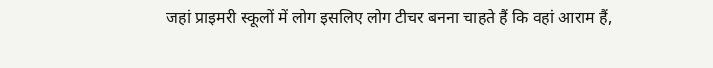जहां प्राइमरी स्कूलों में लोग इसलिए लोग टीचर बनना चाहते हैं कि वहां आराम हैं,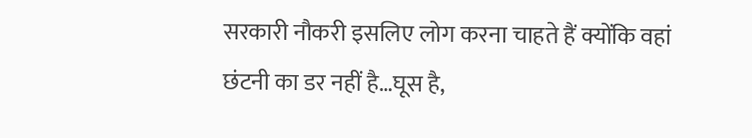सरकारी नौकरी इसलिए लोग करना चाहते हैं क्योंकि वहां छंटनी का डर नहीं है…घूस है,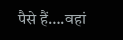पैसे हैं….वहां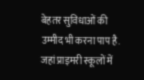बेहतर सुविधाओं की उम्मीद भी करना पाप है.
जहां प्राइमरी स्कूलों में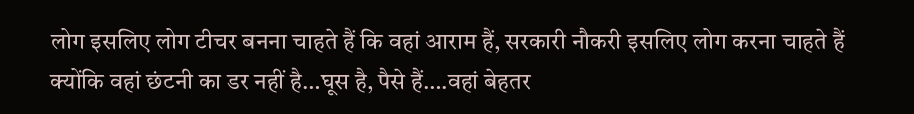लोग इसलिए लोग टीचर बनना चाहते हैं कि वहां आराम हैं, सरकारी नौकरी इसलिए लोग करना चाहते हैं क्योंकि वहां छंटनी का डर नहीं है…घूस है, पैसे हैं….वहां बेहतर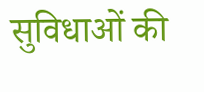सुविधाओं की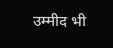उम्मीद भी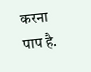करना पाप है.